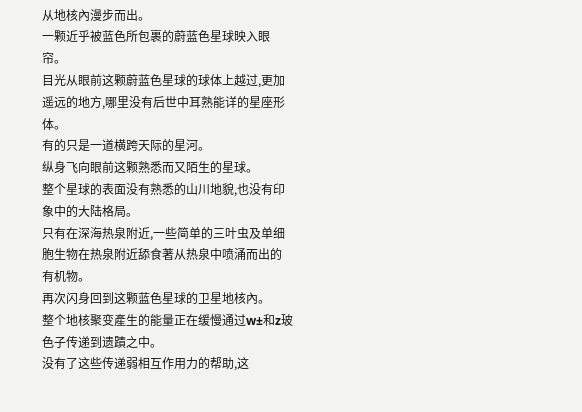从地核內漫步而出。
一颗近乎被蓝色所包裹的蔚蓝色星球映入眼帘。
目光从眼前这颗蔚蓝色星球的球体上越过,更加遥远的地方,哪里没有后世中耳熟能详的星座形体。
有的只是一道横跨天际的星河。
纵身飞向眼前这颗熟悉而又陌生的星球。
整个星球的表面没有熟悉的山川地貌,也没有印象中的大陆格局。
只有在深海热泉附近,一些简单的三叶虫及单细胞生物在热泉附近舔食著从热泉中喷涌而出的有机物。
再次闪身回到这颗蓝色星球的卫星地核內。
整个地核聚变產生的能量正在缓慢通过w±和z玻色子传递到遗蹟之中。
没有了这些传递弱相互作用力的帮助,这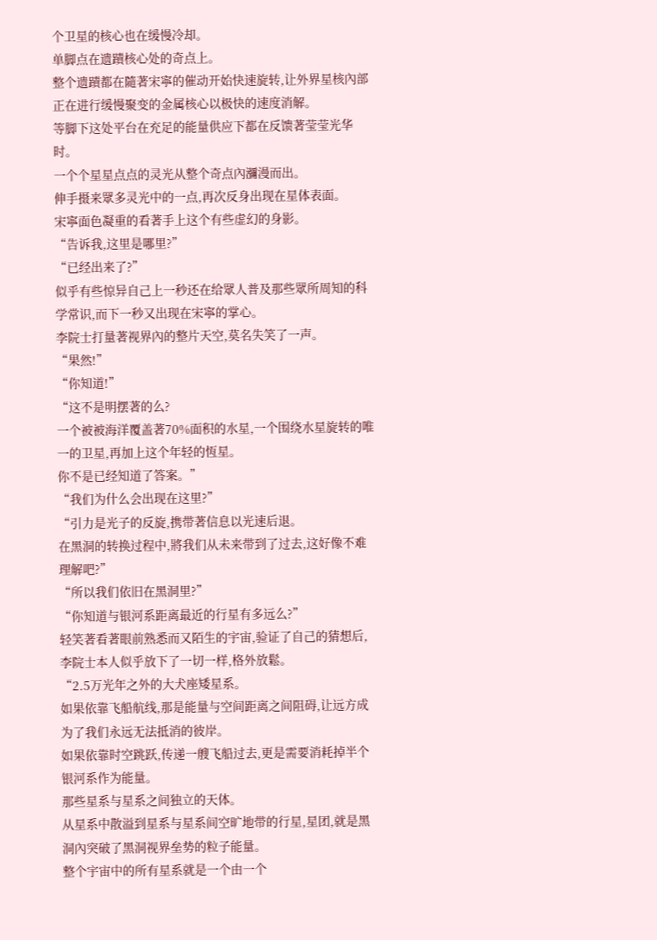个卫星的核心也在缓慢冷却。
单脚点在遗蹟核心处的奇点上。
整个遗蹟都在隨著宋寧的催动开始快速旋转,让外界星核內部正在进行缓慢聚变的金属核心以极快的速度消解。
等脚下这处平台在充足的能量供应下都在反馈著莹莹光华时。
一个个星星点点的灵光从整个奇点內瀰漫而出。
伸手摄来眾多灵光中的一点,再次反身出现在星体表面。
宋寧面色凝重的看著手上这个有些虚幻的身影。
“告诉我,这里是哪里?”
“已经出来了?”
似乎有些惊异自己上一秒还在给眾人普及那些眾所周知的科学常识,而下一秒又出现在宋寧的掌心。
李院士打量著视界內的整片天空,莫名失笑了一声。
“果然!”
“你知道!”
“这不是明摆著的么?
一个被被海洋覆盖著70%面积的水星,一个围绕水星旋转的唯一的卫星,再加上这个年轻的恆星。
你不是已经知道了答案。”
“我们为什么会出现在这里?”
“引力是光子的反旋,携带著信息以光速后退。
在黑洞的转换过程中,將我们从未来带到了过去,这好像不难理解吧?”
“所以我们依旧在黑洞里?”
“你知道与银河系距离最近的行星有多远么?”
轻笑著看著眼前熟悉而又陌生的宇宙,验证了自己的猜想后,李院士本人似乎放下了一切一样,格外放鬆。
“2.5万光年之外的大犬座矮星系。
如果依靠飞船航线,那是能量与空间距离之间阻碍,让远方成为了我们永远无法抵消的彼岸。
如果依靠时空跳跃,传递一艘飞船过去,更是需要消耗掉半个银河系作为能量。
那些星系与星系之间独立的天体。
从星系中散溢到星系与星系间空旷地带的行星,星团,就是黑洞內突破了黑洞视界垒势的粒子能量。
整个宇宙中的所有星系就是一个由一个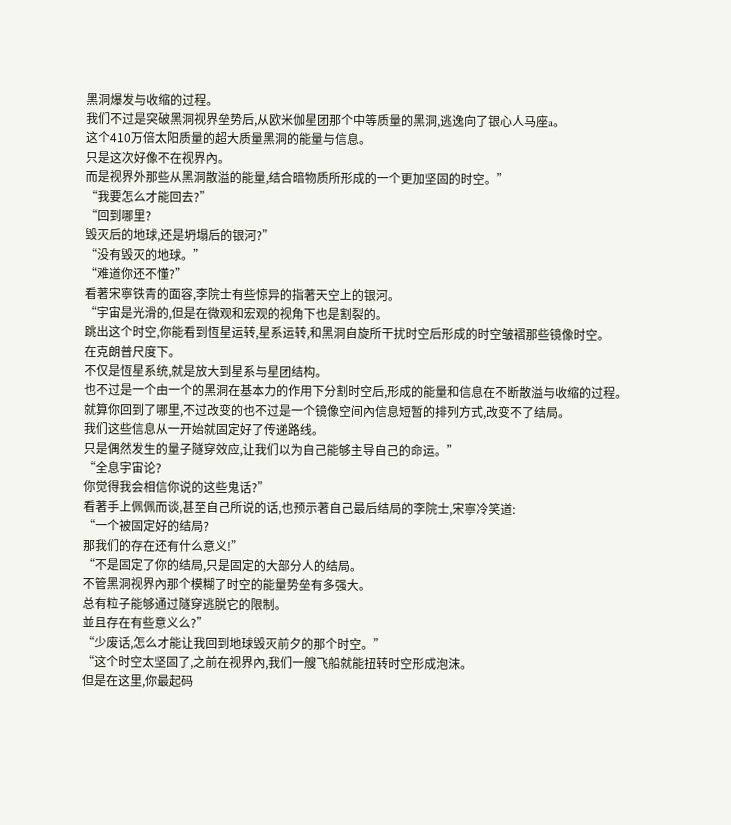黑洞爆发与收缩的过程。
我们不过是突破黑洞视界垒势后,从欧米伽星团那个中等质量的黑洞,逃逸向了银心人马座a。
这个410万倍太阳质量的超大质量黑洞的能量与信息。
只是这次好像不在视界內。
而是视界外那些从黑洞散溢的能量,结合暗物质所形成的一个更加坚固的时空。”
“我要怎么才能回去?”
“回到哪里?
毁灭后的地球,还是坍塌后的银河?”
“没有毁灭的地球。”
“难道你还不懂?”
看著宋寧铁青的面容,李院士有些惊异的指著天空上的银河。
“宇宙是光滑的,但是在微观和宏观的视角下也是割裂的。
跳出这个时空,你能看到恆星运转,星系运转,和黑洞自旋所干扰时空后形成的时空皱褶那些镜像时空。
在克朗普尺度下。
不仅是恆星系统,就是放大到星系与星团结构。
也不过是一个由一个的黑洞在基本力的作用下分割时空后,形成的能量和信息在不断散溢与收缩的过程。
就算你回到了哪里,不过改变的也不过是一个镜像空间內信息短暂的排列方式,改变不了结局。
我们这些信息从一开始就固定好了传递路线。
只是偶然发生的量子隧穿效应,让我们以为自己能够主导自己的命运。”
“全息宇宙论?
你觉得我会相信你说的这些鬼话?”
看著手上佩佩而谈,甚至自己所说的话,也预示著自己最后结局的李院士,宋寧冷笑道:
“一个被固定好的结局?
那我们的存在还有什么意义!”
“不是固定了你的结局,只是固定的大部分人的结局。
不管黑洞视界內那个模糊了时空的能量势垒有多强大。
总有粒子能够通过隧穿逃脱它的限制。
並且存在有些意义么?”
“少废话,怎么才能让我回到地球毁灭前夕的那个时空。”
“这个时空太坚固了,之前在视界內,我们一艘飞船就能扭转时空形成泡沫。
但是在这里,你最起码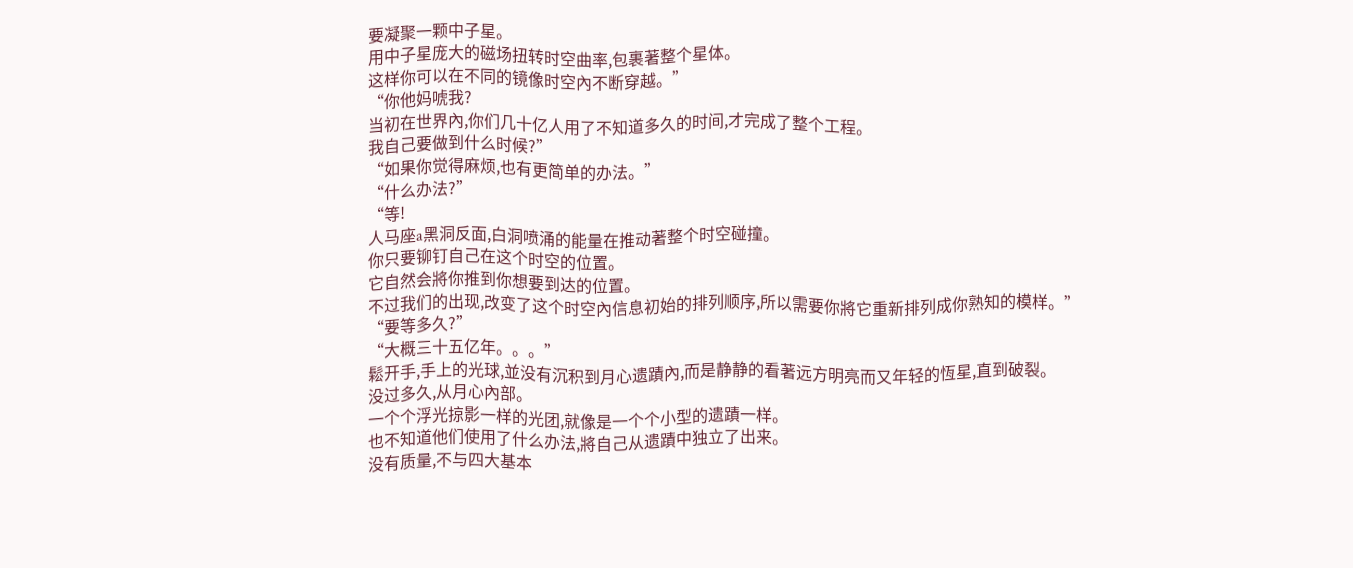要凝聚一颗中子星。
用中子星庞大的磁场扭转时空曲率,包裹著整个星体。
这样你可以在不同的镜像时空內不断穿越。”
“你他妈唬我?
当初在世界內,你们几十亿人用了不知道多久的时间,才完成了整个工程。
我自己要做到什么时候?”
“如果你觉得麻烦,也有更简单的办法。”
“什么办法?”
“等!
人马座a黑洞反面,白洞喷涌的能量在推动著整个时空碰撞。
你只要铆钉自己在这个时空的位置。
它自然会將你推到你想要到达的位置。
不过我们的出现,改变了这个时空內信息初始的排列顺序,所以需要你將它重新排列成你熟知的模样。”
“要等多久?”
“大概三十五亿年。。。”
鬆开手,手上的光球,並没有沉积到月心遗蹟內,而是静静的看著远方明亮而又年轻的恆星,直到破裂。
没过多久,从月心內部。
一个个浮光掠影一样的光团,就像是一个个小型的遗蹟一样。
也不知道他们使用了什么办法,將自己从遗蹟中独立了出来。
没有质量,不与四大基本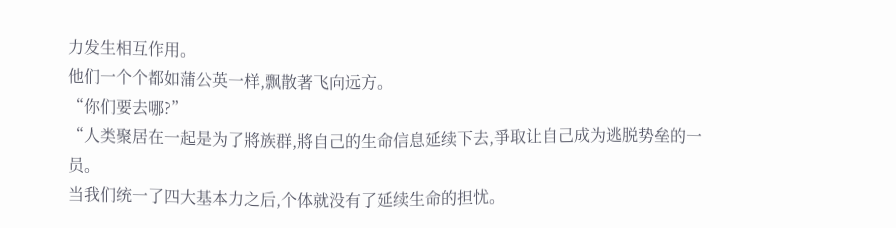力发生相互作用。
他们一个个都如蒲公英一样,飘散著飞向远方。
“你们要去哪?”
“人类聚居在一起是为了將族群,將自己的生命信息延续下去,爭取让自己成为逃脱势垒的一员。
当我们统一了四大基本力之后,个体就没有了延续生命的担忧。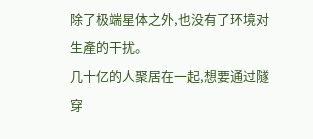除了极端星体之外,也没有了环境对生產的干扰。
几十亿的人聚居在一起,想要通过隧穿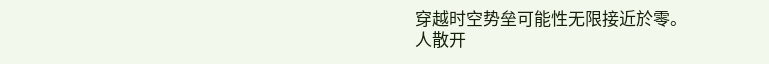穿越时空势垒可能性无限接近於零。
人散开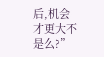后,机会才更大不是么?”